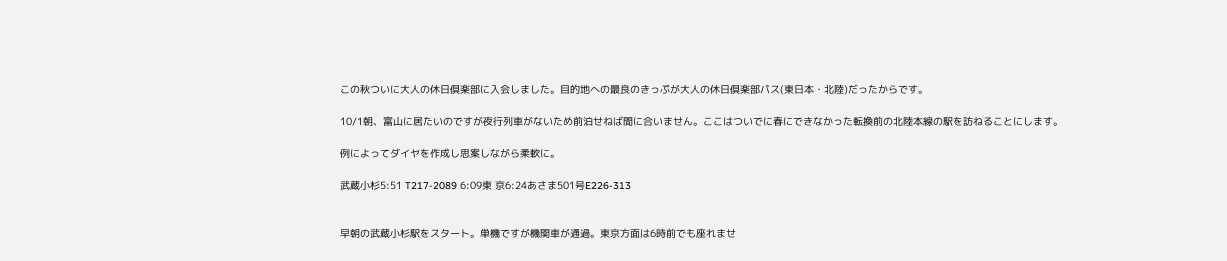この秋ついに大人の休日倶楽部に入会しました。目的地への最良のきっぷが大人の休日倶楽部パス(東日本・北陸)だったからです。

10/1朝、富山に居たいのですが夜行列車がないため前泊せねば間に合いません。ここはついでに春にできなかった転換前の北陸本線の駅を訪ねることにします。

例によってダイヤを作成し思案しながら柔軟に。

武蔵小杉5:51 T217-2089 6:09東 京6:24あさま501号E226-313


早朝の武蔵小杉駅をスタート。単機ですが機関車が通過。東京方面は6時前でも座れませ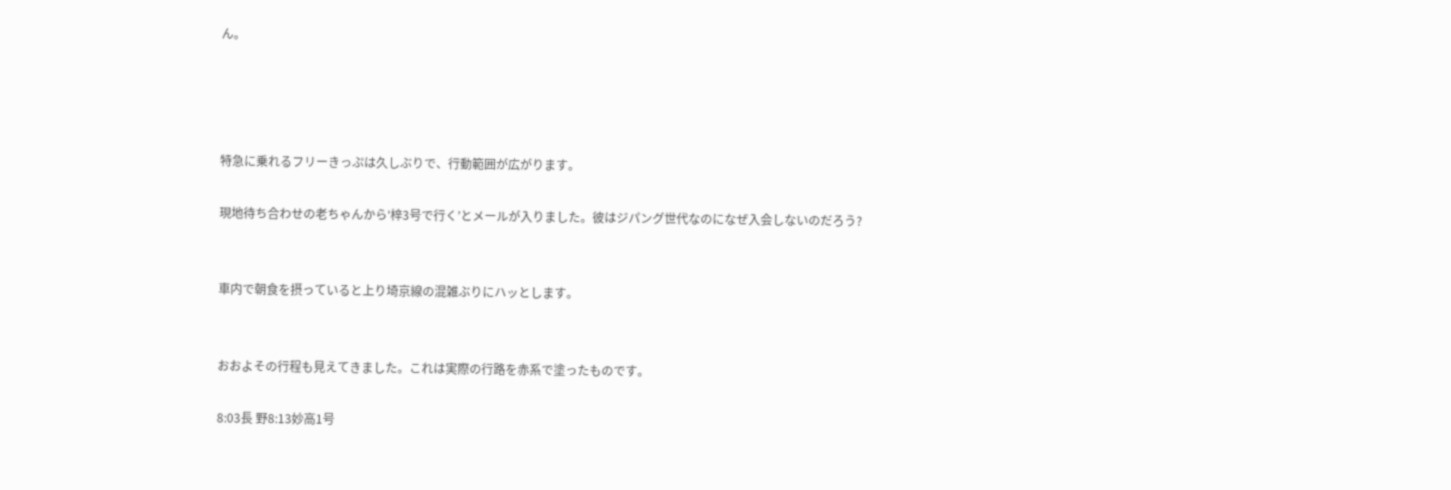ん。




特急に乗れるフリーきっぷは久しぶりで、行動範囲が広がります。

現地待ち合わせの老ちゃんから‘梓3号で行く’とメールが入りました。彼はジパング世代なのになぜ入会しないのだろう?


車内で朝食を摂っていると上り埼京線の混雑ぶりにハッとします。


おおよその行程も見えてきました。これは実際の行路を赤系で塗ったものです。

8:03長 野8:13妙高1号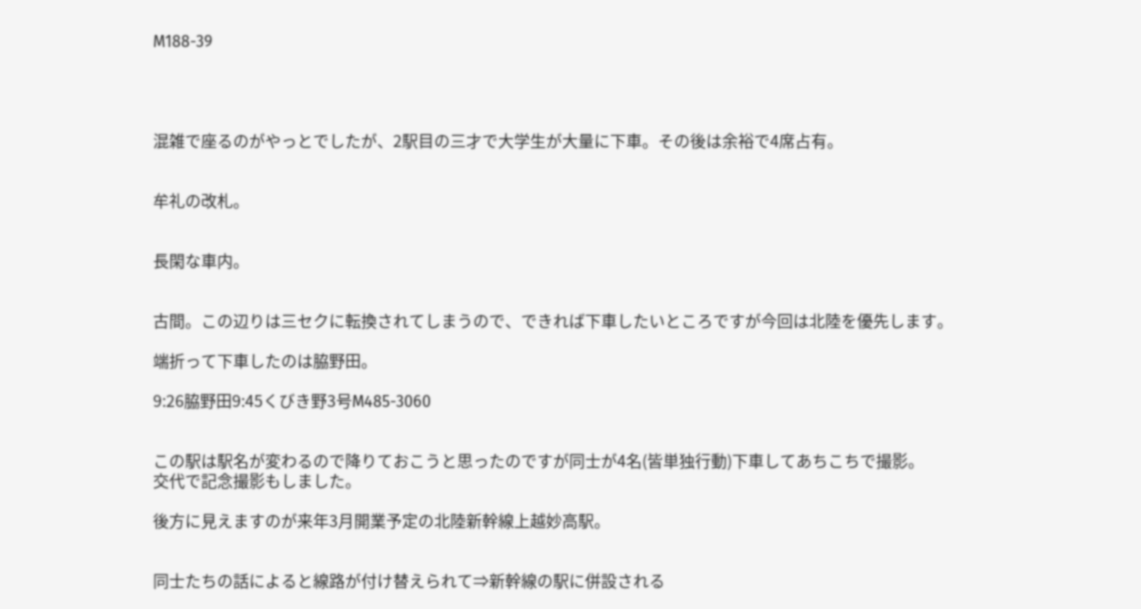M188-39




混雑で座るのがやっとでしたが、2駅目の三才で大学生が大量に下車。その後は余裕で4席占有。


牟礼の改札。


長閑な車内。


古間。この辺りは三セクに転換されてしまうので、できれば下車したいところですが今回は北陸を優先します。

端折って下車したのは脇野田。

9:26脇野田9:45くびき野3号M485-3060


この駅は駅名が変わるので降りておこうと思ったのですが同士が4名(皆単独行動)下車してあちこちで撮影。
交代で記念撮影もしました。

後方に見えますのが来年3月開業予定の北陸新幹線上越妙高駅。


同士たちの話によると線路が付け替えられて⇒新幹線の駅に併設される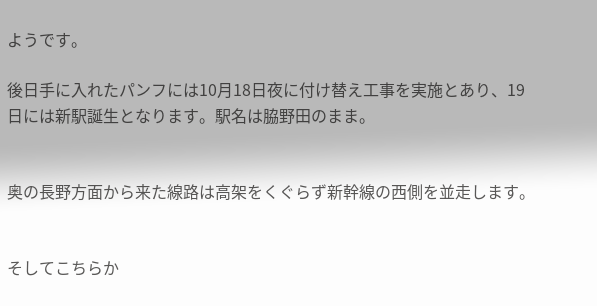ようです。

後日手に入れたパンフには10月18日夜に付け替え工事を実施とあり、19日には新駅誕生となります。駅名は脇野田のまま。


奥の長野方面から来た線路は高架をくぐらず新幹線の西側を並走します。


そしてこちらか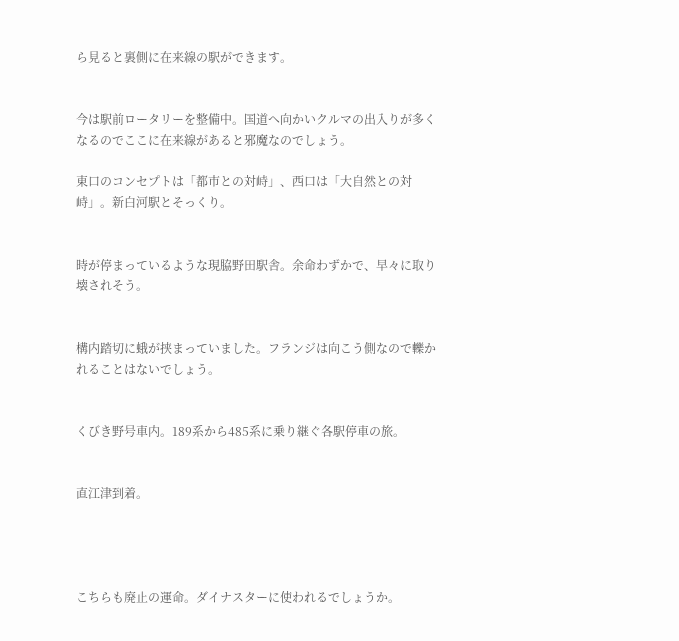ら見ると裏側に在来線の駅ができます。


今は駅前ロータリーを整備中。国道へ向かいクルマの出入りが多くなるのでここに在来線があると邪魔なのでしょう。

東口のコンセプトは「都市との対峙」、西口は「大自然との対峙」。新白河駅とそっくり。


時が停まっているような現脇野田駅舎。余命わずかで、早々に取り壊されそう。


構内踏切に蛾が挟まっていました。フランジは向こう側なので轢かれることはないでしょう。


くびき野号車内。189系から485系に乗り継ぐ各駅停車の旅。


直江津到着。




こちらも廃止の運命。ダイナスターに使われるでしょうか。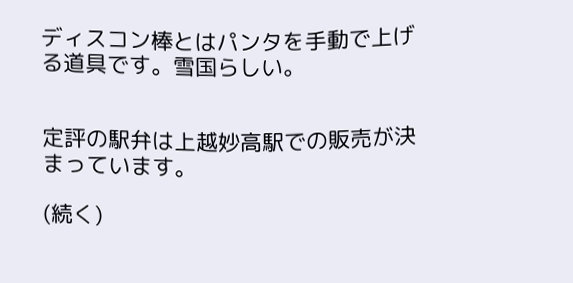ディスコン棒とはパンタを手動で上げる道具です。雪国らしい。


定評の駅弁は上越妙高駅での販売が決まっています。

(続く)